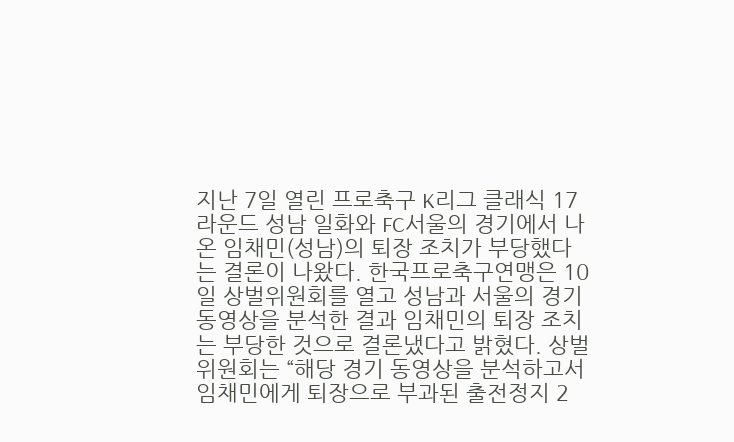지난 7일 열린 프로축구 K리그 클래식 17라운드 성남 일화와 FC서울의 경기에서 나온 임채민(성남)의 퇴장 조치가 부당했다는 결론이 나왔다. 한국프로축구연맹은 10일 상벌위원회를 열고 성남과 서울의 경기 동영상을 분석한 결과 임채민의 퇴장 조치는 부당한 것으로 결론냈다고 밝혔다. 상벌위원회는 “해당 경기 동영상을 분석하고서 임채민에게 퇴장으로 부과된 출전정지 2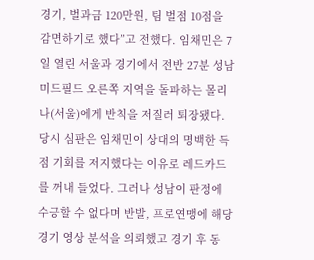경기, 벌과금 120만원, 팀 벌점 10점을 감면하기로 했다”고 전했다. 임채민은 7일 열린 서울과 경기에서 전반 27분 성남 미드필드 오른쪽 지역을 돌파하는 몰리나(서울)에게 반칙을 저질러 퇴장됐다. 당시 심판은 임채민이 상대의 명백한 득점 기회를 저지했다는 이유로 레드카드를 꺼내 들었다. 그러나 성남이 판정에 수긍할 수 없다며 반발, 프로연맹에 해당 경기 영상 분석을 의뢰했고 경기 후 동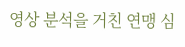영상 분석을 거친 연맹 심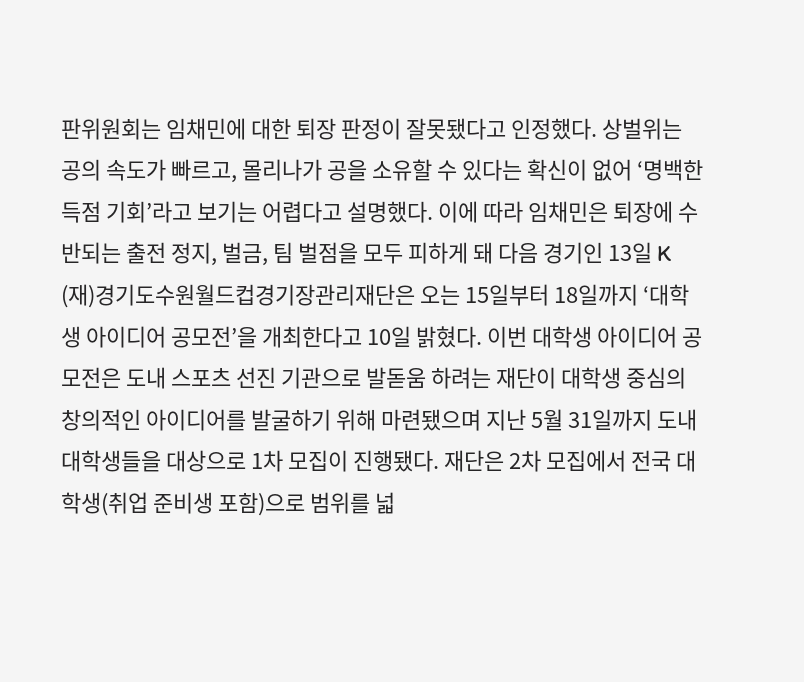판위원회는 임채민에 대한 퇴장 판정이 잘못됐다고 인정했다. 상벌위는 공의 속도가 빠르고, 몰리나가 공을 소유할 수 있다는 확신이 없어 ‘명백한 득점 기회’라고 보기는 어렵다고 설명했다. 이에 따라 임채민은 퇴장에 수반되는 출전 정지, 벌금, 팀 벌점을 모두 피하게 돼 다음 경기인 13일 K
(재)경기도수원월드컵경기장관리재단은 오는 15일부터 18일까지 ‘대학생 아이디어 공모전’을 개최한다고 10일 밝혔다. 이번 대학생 아이디어 공모전은 도내 스포츠 선진 기관으로 발돋움 하려는 재단이 대학생 중심의 창의적인 아이디어를 발굴하기 위해 마련됐으며 지난 5월 31일까지 도내 대학생들을 대상으로 1차 모집이 진행됐다. 재단은 2차 모집에서 전국 대학생(취업 준비생 포함)으로 범위를 넓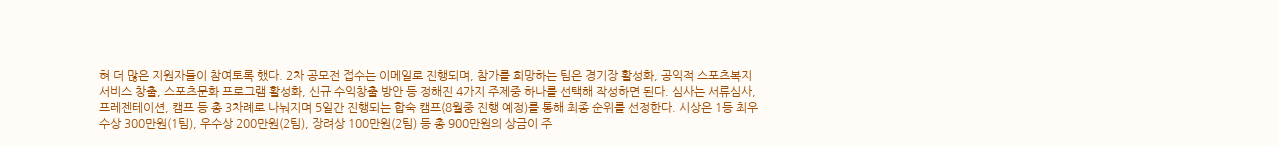혀 더 많은 지원자들이 참여토록 했다. 2차 공모전 접수는 이메일로 진행되며, 참가를 희망하는 팀은 경기장 활성화, 공익적 스포츠복지 서비스 창출, 스포츠문화 프로그램 활성화, 신규 수익창출 방안 등 정해진 4가지 주제중 하나를 선택해 작성하면 된다. 심사는 서류심사, 프레젠테이션, 캠프 등 총 3차례로 나눠지며 5일간 진행되는 합숙 캠프(8월중 진행 예정)를 통해 최종 순위를 선정한다. 시상은 1등 최우수상 300만원(1팀), 우수상 200만원(2팀), 장려상 100만원(2팀) 등 총 900만원의 상금이 주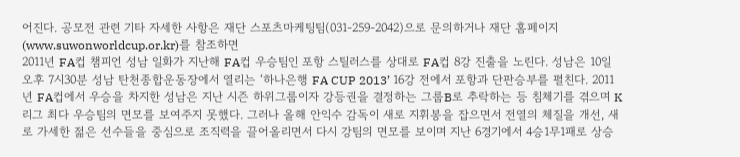어진다. 공모전 관련 기타 자세한 사항은 재단 스포츠마케팅팀(031-259-2042)으로 문의하거나 재단 홈페이지(www.suwonworldcup.or.kr)를 참조하면
2011년 FA컵 챔피언 성남 일화가 지난해 FA컵 우승팀인 포항 스틸러스를 상대로 FA컵 8강 진출을 노린다. 성남은 10일 오후 7시30분 성남 탄천종합운동장에서 열리는 ‘하나은행 FA CUP 2013’ 16강 전에서 포항과 단판승부를 펼친다. 2011년 FA컵에서 우승을 차지한 성남은 지난 시즌 하위그룹이자 강등권을 결정하는 그룹B로 추락하는 등 침체기를 겪으며 K리그 최다 우승팀의 면모를 보여주지 못했다. 그러나 올해 안익수 감독이 새로 지휘봉을 잡으면서 전열의 체질을 개선, 새로 가세한 젊은 선수들을 중심으로 조직력을 끌어올리면서 다시 강팀의 면모를 보이며 지난 6경기에서 4승1무1패로 상승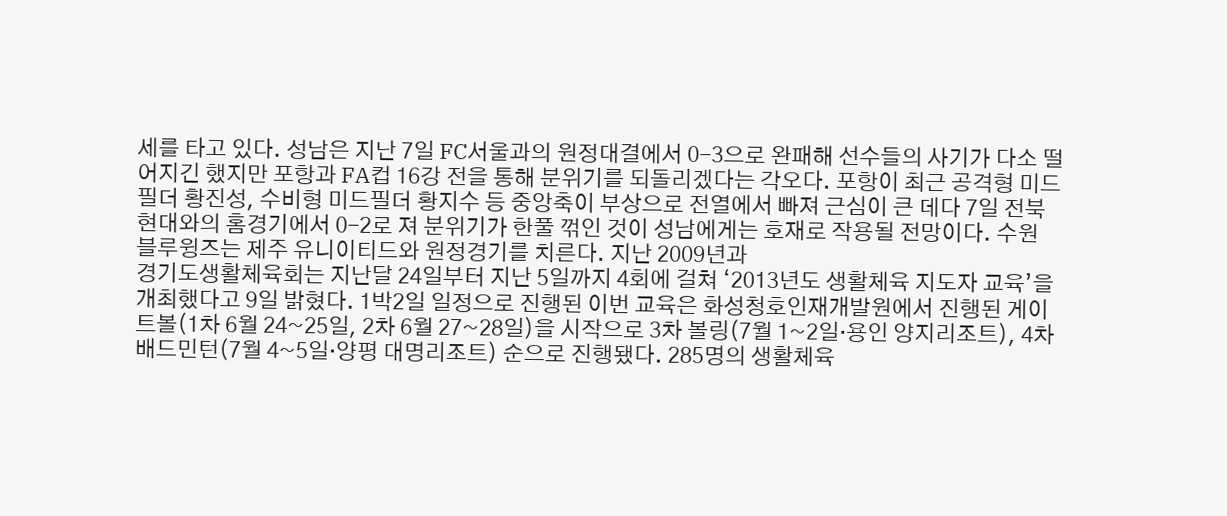세를 타고 있다. 성남은 지난 7일 FC서울과의 원정대결에서 0-3으로 완패해 선수들의 사기가 다소 떨어지긴 했지만 포항과 FA컵 16강 전을 통해 분위기를 되돌리겠다는 각오다. 포항이 최근 공격형 미드필더 황진성, 수비형 미드필더 황지수 등 중앙축이 부상으로 전열에서 빠져 근심이 큰 데다 7일 전북 현대와의 홈경기에서 0-2로 져 분위기가 한풀 꺾인 것이 성남에게는 호재로 작용될 전망이다. 수원 블루윙즈는 제주 유니이티드와 원정경기를 치른다. 지난 2009년과
경기도생활체육회는 지난달 24일부터 지난 5일까지 4회에 걸쳐 ‘2013년도 생활체육 지도자 교육’을 개최했다고 9일 밝혔다. 1박2일 일정으로 진행된 이번 교육은 화성청호인재개발원에서 진행된 게이트볼(1차 6월 24~25일, 2차 6월 27~28일)을 시작으로 3차 볼링(7월 1~2일·용인 양지리조트), 4차 배드민턴(7월 4~5일·양평 대명리조트) 순으로 진행됐다. 285명의 생활체육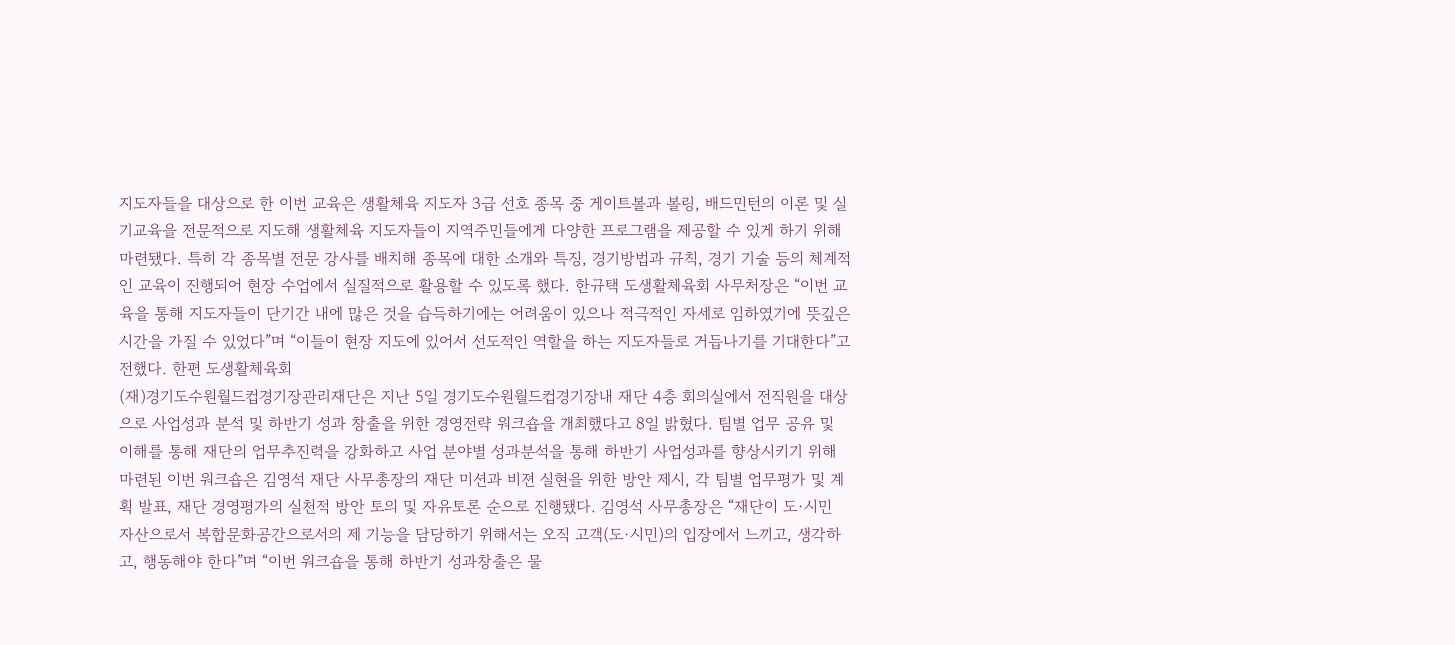지도자들을 대상으로 한 이번 교육은 생활체육 지도자 3급 선호 종목 중 게이트볼과 볼링, 배드민턴의 이론 및 실기교육을 전문적으로 지도해 생활체육 지도자들이 지역주민들에게 다양한 프로그램을 제공할 수 있게 하기 위해 마련됐다. 특히 각 종목별 전문 강사를 배치해 종목에 대한 소개와 특징, 경기방법과 규칙, 경기 기술 등의 체계적인 교육이 진행되어 현장 수업에서 실질적으로 활용할 수 있도록 했다. 한규택 도생활체육회 사무처장은 “이번 교육을 통해 지도자들이 단기간 내에 많은 것을 습득하기에는 어려움이 있으나 적극적인 자세로 임하였기에 뜻깊은 시간을 가질 수 있었다”며 “이들이 현장 지도에 있어서 선도적인 역할을 하는 지도자들로 거듭나기를 기대한다”고 전했다. 한편 도생활체육회
(재)경기도수원월드컵경기장관리재단은 지난 5일 경기도수원월드컵경기장내 재단 4층 회의실에서 전직원을 대상으로 사업성과 분석 및 하반기 성과 창출을 위한 경영전략 워크숍을 개최했다고 8일 밝혔다. 팀별 업무 공유 및 이해를 통해 재단의 업무추진력을 강화하고 사업 분야별 성과분석을 통해 하반기 사업성과를 향상시키기 위해 마련된 이번 워크숍은 김영석 재단 사무총장의 재단 미션과 비젼 실현을 위한 방안 제시, 각 팀별 업무평가 및 계획 발표, 재단 경영평가의 실천적 방안 토의 및 자유토론 순으로 진행됐다. 김영석 사무총장은 “재단이 도·시민 자산으로서 복합문화공간으로서의 제 기능을 담당하기 위해서는 오직 고객(도·시민)의 입장에서 느끼고, 생각하고, 행동해야 한다”며 “이번 워크숍을 통해 하반기 성과창출은 물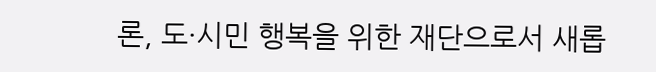론, 도·시민 행복을 위한 재단으로서 새롭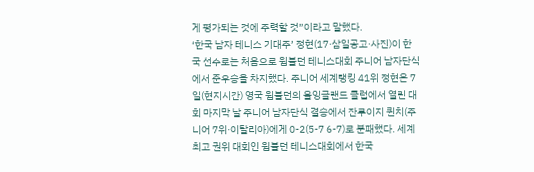게 평가되는 것에 주력할 것”이라고 말했다.
‘한국 남자 테니스 기대주’ 정현(17·삼일공고·사진)이 한국 선수로는 처음으로 윔블던 테니스대회 주니어 남자단식에서 준우승을 차지했다. 주니어 세계랭킹 41위 정현은 7일(현지시간) 영국 윔블던의 올잉글랜드 클럽에서 열린 대회 마지막 날 주니어 남자단식 결승에서 잔루이지 퀸치(주니어 7위·이탈리아)에게 0-2(5-7 6-7)로 분패했다. 세계 최고 권위 대회인 윔블던 테니스대회에서 한국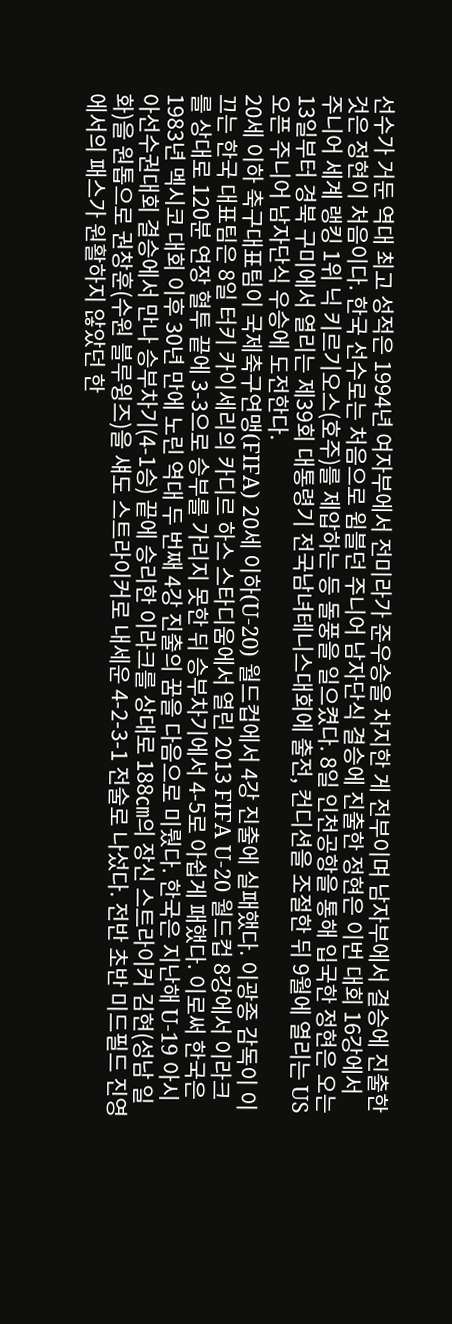선수가 거둔 역대 최고 성적은 1994년 여자부에서 전미라가 준우승을 차지한 게 전부이며 남자부에서 결승에 진출한 것은 정현이 처음이다. 한국 선수로는 처음으로 윔블던 주니어 남자단식 결승에 진출한 정현은 이번 대회 16강에서 주니어 세계 랭킹 1위 닉 키르기오스(호주)를 제압하는 등 돌풍을 일으켰다. 8일 인천공항을 통해 입국한 정현은 오는 13일부터 경북 구미에서 열리는 제39회 대통령기 전국남녀테니스대회에 출전, 컨디션을 조절한 뒤 9월에 열리는 US오픈 주니어 남자단식 우승에 도전한다.
20세 이하 축구대표팀이 국제축구연맹(FIFA) 20세 이하(U-20) 월드컵에서 4강 진출에 실패했다. 이광종 감독이 이끄는 한국 대표팀은 8일 터키 카이세리의 카디르 하스 스타디움에서 열린 2013 FIFA U-20 월드컵 8강에서 이라크를 상대로 120분 연장 혈투 끝에 3-3으로 승부를 가리지 못한 뒤 승부차기에서 4-5로 아쉽게 패했다. 이로써 한국은 1983년 멕시코 대회 이후 30년 만에 노린 역대 두 번째 4강 진출의 꿈을 다음으로 미뤘다. 한국은 지난해 U-19 아시아선수권대회 결승에서 만나 승부차기(4-1승) 끝에 승리한 이라크를 상대로 188㎝의 장신 스트라이커 김현(성남 일화)을 원톱으로 권창훈(수원 블루윙즈)을 섀도 스트라이커로 내세운 4-2-3-1 전술로 나섰다. 전반 초반 미드필드 진영에서의 패스가 원활하지 않았던 한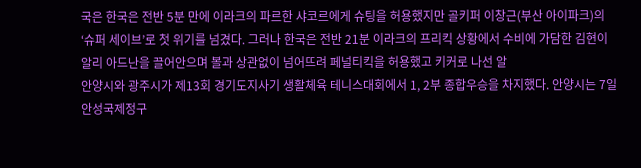국은 한국은 전반 5분 만에 이라크의 파르한 샤코르에게 슈팅을 허용했지만 골키퍼 이창근(부산 아이파크)의 ‘슈퍼 세이브’로 첫 위기를 넘겼다. 그러나 한국은 전반 21분 이라크의 프리킥 상황에서 수비에 가담한 김현이 알리 아드난을 끌어안으며 볼과 상관없이 넘어뜨려 페널티킥을 허용했고 키커로 나선 알
안양시와 광주시가 제13회 경기도지사기 생활체육 테니스대회에서 1, 2부 종합우승을 차지했다. 안양시는 7일 안성국제정구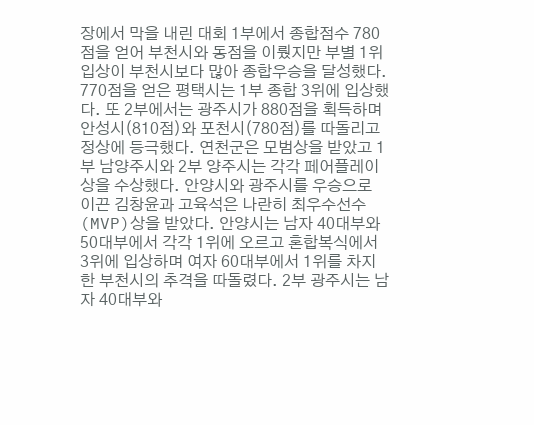장에서 막을 내린 대회 1부에서 종합점수 780점을 얻어 부천시와 동점을 이뤘지만 부별 1위 입상이 부천시보다 많아 종합우승을 달성했다. 770점을 얻은 평택시는 1부 종합 3위에 입상했다. 또 2부에서는 광주시가 880점을 획득하며 안성시(810점)와 포천시(780점)를 따돌리고 정상에 등극했다. 연천군은 모범상을 받았고 1부 남양주시와 2부 양주시는 각각 페어플레이상을 수상했다. 안양시와 광주시를 우승으로 이끈 김창윤과 고육석은 나란히 최우수선수(MVP)상을 받았다. 안양시는 남자 40대부와 50대부에서 각각 1위에 오르고 혼합복식에서 3위에 입상하며 여자 60대부에서 1위를 차지한 부천시의 추격을 따돌렸다. 2부 광주시는 남자 40대부와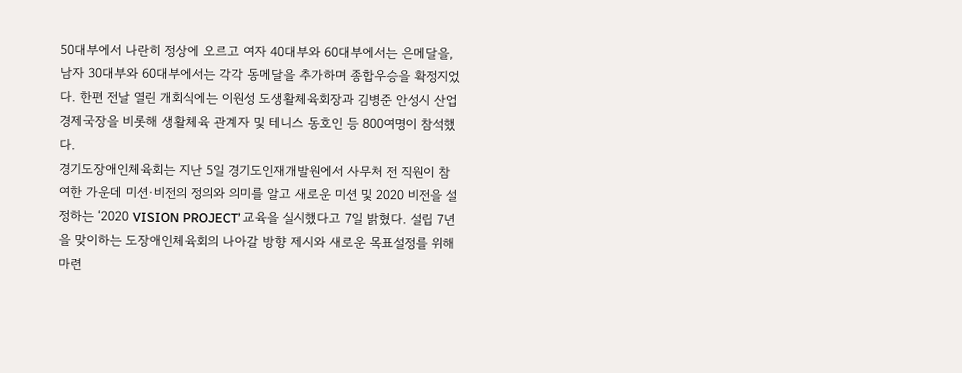50대부에서 나란히 정상에 오르고 여자 40대부와 60대부에서는 은메달을, 남자 30대부와 60대부에서는 각각 동메달을 추가하며 종합우승을 확정지었다. 한편 전날 열린 개회식에는 이원성 도생활체육회장과 김병준 안성시 산업경제국장을 비롯해 생활체육 관계자 및 테니스 동호인 등 800여명이 참석했다.
경기도장애인체육회는 지난 5일 경기도인재개발원에서 사무처 전 직원이 참여한 가운데 미션·비전의 정의와 의미를 알고 새로운 미션 및 2020 비전을 설정하는 ‘2020 VISION PROJECT’ 교육을 실시했다고 7일 밝혔다. 설립 7년을 맞이하는 도장애인체육회의 나아갈 방향 제시와 새로운 목표설정를 위해 마련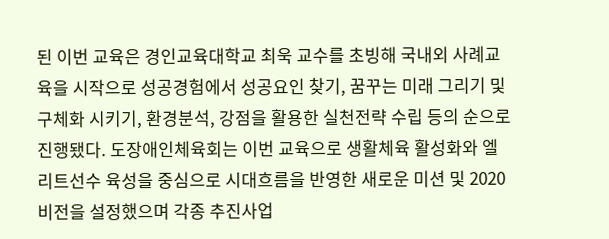된 이번 교육은 경인교육대학교 최욱 교수를 초빙해 국내외 사례교육을 시작으로 성공경험에서 성공요인 찾기, 꿈꾸는 미래 그리기 및 구체화 시키기, 환경분석, 강점을 활용한 실천전략 수립 등의 순으로 진행됐다. 도장애인체육회는 이번 교육으로 생활체육 활성화와 엘리트선수 육성을 중심으로 시대흐름을 반영한 새로운 미션 및 2020 비전을 설정했으며 각종 추진사업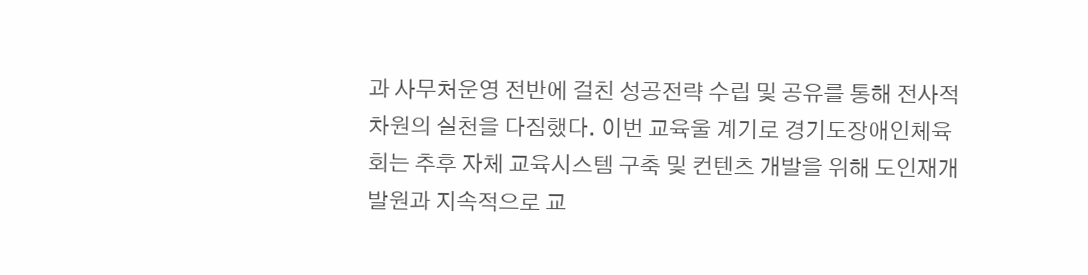과 사무처운영 전반에 걸친 성공전략 수립 및 공유를 통해 전사적 차원의 실천을 다짐했다. 이번 교육울 계기로 경기도장애인체육회는 추후 자체 교육시스템 구축 및 컨텐츠 개발을 위해 도인재개발원과 지속적으로 교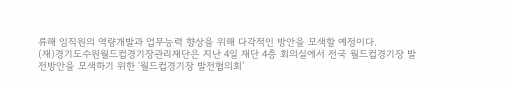류해 임직원의 역량개발과 업무능력 향상을 위해 다각적인 방안을 모색할 예정이다.
(재)경기도수원월드컵경기장관리재단은 지난 4일 재단 4층 회의실에서 전국 월드컵경기장 발전방안을 모색하기 위한 ‘월드컵경기장 발전협의회’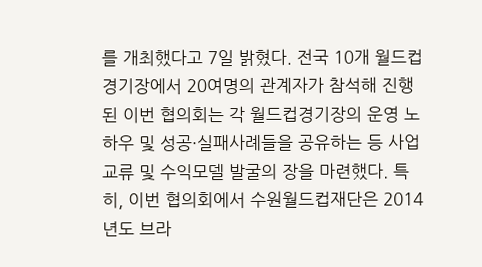를 개최했다고 7일 밝혔다. 전국 10개 월드컵경기장에서 20여명의 관계자가 참석해 진행된 이번 협의회는 각 월드컵경기장의 운영 노하우 및 성공·실패사례들을 공유하는 등 사업교류 및 수익모델 발굴의 장을 마련했다. 특히, 이번 협의회에서 수원월드컵재단은 2014년도 브라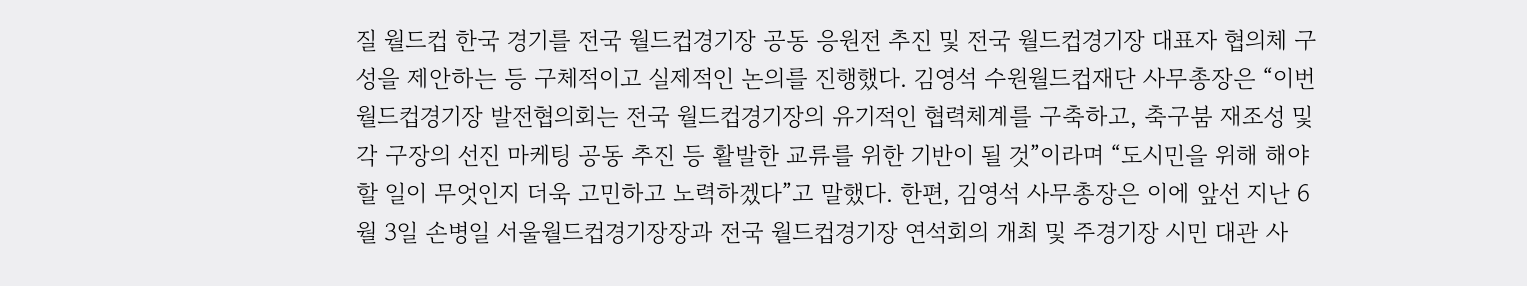질 월드컵 한국 경기를 전국 월드컵경기장 공동 응원전 추진 및 전국 월드컵경기장 대표자 협의체 구성을 제안하는 등 구체적이고 실제적인 논의를 진행했다. 김영석 수원월드컵재단 사무총장은 “이번 월드컵경기장 발전협의회는 전국 월드컵경기장의 유기적인 협력체계를 구축하고, 축구붐 재조성 및 각 구장의 선진 마케팅 공동 추진 등 활발한 교류를 위한 기반이 될 것”이라며 “도시민을 위해 해야할 일이 무엇인지 더욱 고민하고 노력하겠다”고 말했다. 한편, 김영석 사무총장은 이에 앞선 지난 6월 3일 손병일 서울월드컵경기장장과 전국 월드컵경기장 연석회의 개최 및 주경기장 시민 대관 사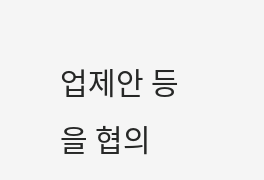업제안 등을 협의